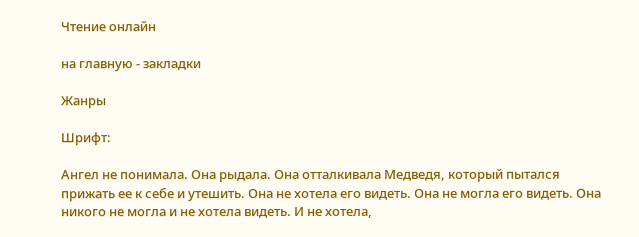Чтение онлайн

на главную - закладки

Жанры

Шрифт:

Ангел не понимала. Она рыдала. Она отталкивала Медведя, который пытался прижать ее к себе и утешить. Она не хотела его видеть. Она не могла его видеть. Она никого не могла и не хотела видеть. И не хотела,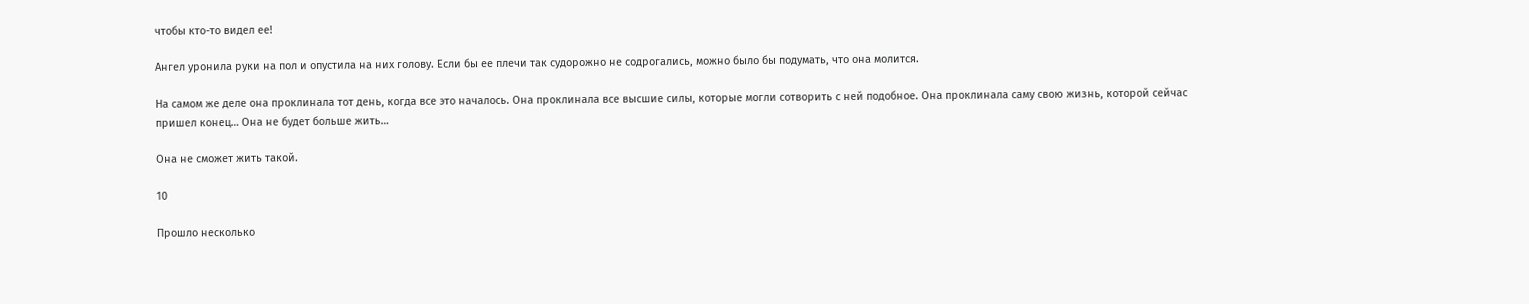чтобы кто-то видел ее!

Ангел уронила руки на пол и опустила на них голову. Если бы ее плечи так судорожно не содрогались, можно было бы подумать, что она молится.

На самом же деле она проклинала тот день, когда все это началось. Она проклинала все высшие силы, которые могли сотворить с ней подобное. Она проклинала саму свою жизнь, которой сейчас пришел конец… Она не будет больше жить…

Она не сможет жить такой.

10

Прошло несколько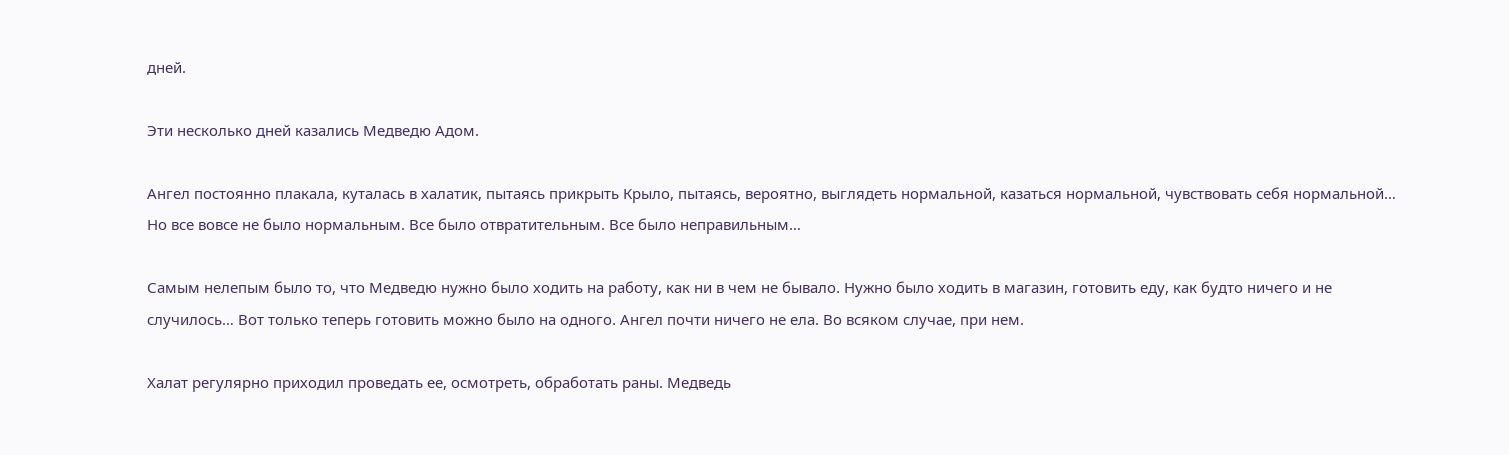дней.

Эти несколько дней казались Медведю Адом.

Ангел постоянно плакала, куталась в халатик, пытаясь прикрыть Крыло, пытаясь, вероятно, выглядеть нормальной, казаться нормальной, чувствовать себя нормальной… Но все вовсе не было нормальным. Все было отвратительным. Все было неправильным…

Самым нелепым было то, что Медведю нужно было ходить на работу, как ни в чем не бывало. Нужно было ходить в магазин, готовить еду, как будто ничего и не случилось… Вот только теперь готовить можно было на одного. Ангел почти ничего не ела. Во всяком случае, при нем.

Халат регулярно приходил проведать ее, осмотреть, обработать раны. Медведь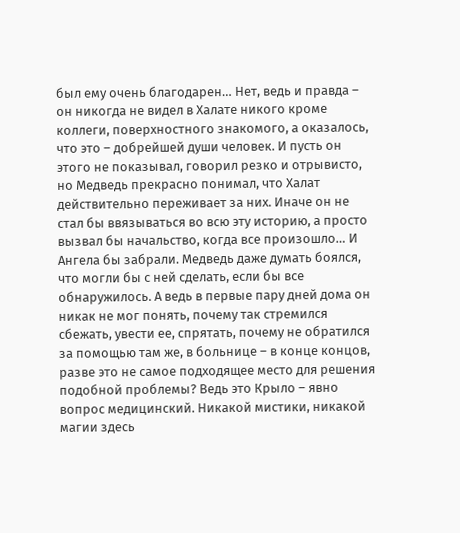был ему очень благодарен… Нет, ведь и правда – он никогда не видел в Халате никого кроме коллеги, поверхностного знакомого, а оказалось, что это – добрейшей души человек. И пусть он этого не показывал, говорил резко и отрывисто, но Медведь прекрасно понимал, что Халат действительно переживает за них. Иначе он не стал бы ввязываться во всю эту историю, а просто вызвал бы начальство, когда все произошло… И Ангела бы забрали. Медведь даже думать боялся, что могли бы с ней сделать, если бы все обнаружилось. А ведь в первые пару дней дома он никак не мог понять, почему так стремился сбежать, увести ее, спрятать, почему не обратился за помощью там же, в больнице – в конце концов, разве это не самое подходящее место для решения подобной проблемы? Ведь это Крыло – явно вопрос медицинский. Никакой мистики, никакой магии здесь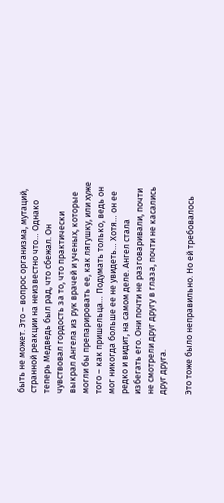быть не может. Это – вопрос организма, мутаций, странной реакции на неизвестно что… Однако теперь Медведь был рад, что сбежал. Он чувствовал гордость за то, что практически выкрал Ангела из рук врачей и ученых, которые могли бы препарировать ее, как лягушку, или хуже того – как пришельца… Подумать только, ведь он мог никогда больше ее не увидеть… Хотя… он ее редко и видит, на самом деле. Ангел стала избегать его. Они почти не разговаривали, почти не смотрели друг другу в глаза, почти не касались друг друга.

Это тоже было неправильно. Но ей требовалось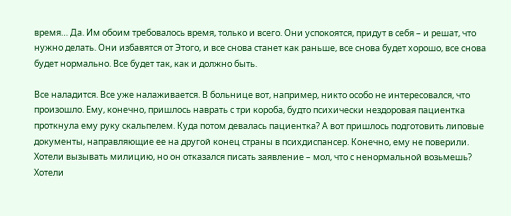время… Да. Им обоим требовалось время, только и всего. Они успокоятся, придут в себя – и решат, что нужно делать. Они избавятся от Этого, и все снова станет как раньше, все снова будет хорошо, все снова будет нормально. Все будет так, как и должно быть.

Все наладится. Все уже налаживается. В больнице вот, например, никто особо не интересовался, что произошло. Ему, конечно, пришлось наврать с три короба, будто психически нездоровая пациентка проткнула ему руку скальпелем. Куда потом девалась пациентка? А вот пришлось подготовить липовые документы, направляющие ее на другой конец страны в психдиспансер. Конечно, ему не поверили. Хотели вызывать милицию, но он отказался писать заявление – мол, что с ненормальной возьмешь? Хотели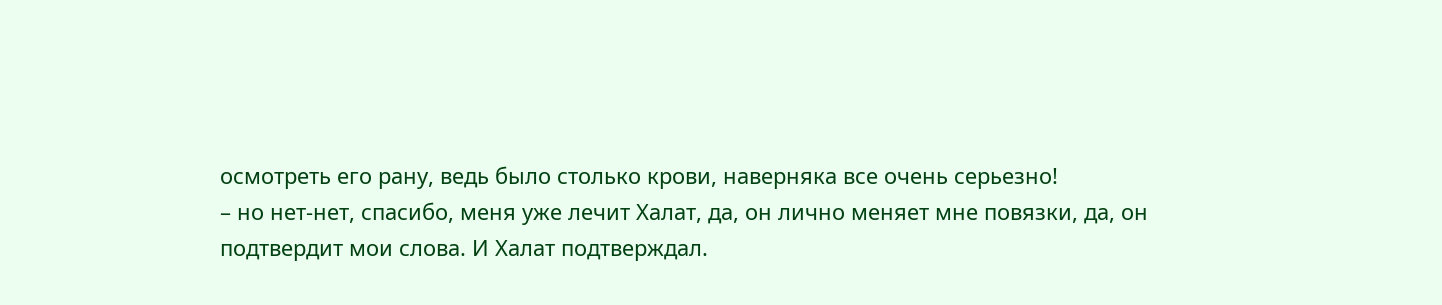осмотреть его рану, ведь было столько крови, наверняка все очень серьезно!
– но нет-нет, спасибо, меня уже лечит Халат, да, он лично меняет мне повязки, да, он подтвердит мои слова. И Халат подтверждал.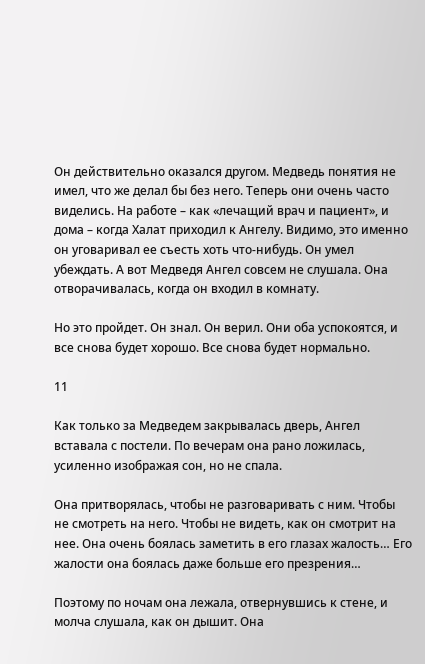Он действительно оказался другом. Медведь понятия не имел, что же делал бы без него. Теперь они очень часто виделись. На работе – как «лечащий врач и пациент», и дома – когда Халат приходил к Ангелу. Видимо, это именно он уговаривал ее съесть хоть что-нибудь. Он умел убеждать. А вот Медведя Ангел совсем не слушала. Она отворачивалась, когда он входил в комнату.

Но это пройдет. Он знал. Он верил. Они оба успокоятся, и все снова будет хорошо. Все снова будет нормально.

11

Как только за Медведем закрывалась дверь, Ангел вставала с постели. По вечерам она рано ложилась, усиленно изображая сон, но не спала.

Она притворялась, чтобы не разговаривать с ним. Чтобы не смотреть на него. Чтобы не видеть, как он смотрит на нее. Она очень боялась заметить в его глазах жалость… Его жалости она боялась даже больше его презрения…

Поэтому по ночам она лежала, отвернувшись к стене, и молча слушала, как он дышит. Она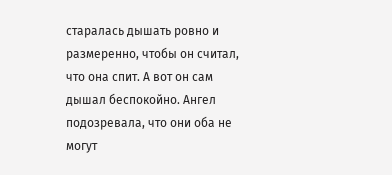старалась дышать ровно и размеренно, чтобы он считал, что она спит. А вот он сам дышал беспокойно. Ангел подозревала, что они оба не могут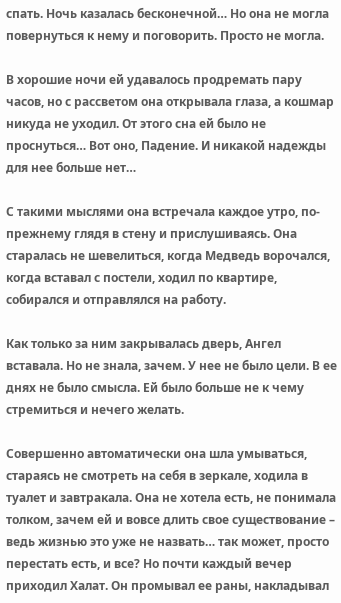спать. Ночь казалась бесконечной… Но она не могла повернуться к нему и поговорить. Просто не могла.

В хорошие ночи ей удавалось продремать пару часов, но с рассветом она открывала глаза, а кошмар никуда не уходил. От этого сна ей было не проснуться… Вот оно, Падение. И никакой надежды для нее больше нет…

С такими мыслями она встречала каждое утро, по-прежнему глядя в стену и прислушиваясь. Она старалась не шевелиться, когда Медведь ворочался, когда вставал с постели, ходил по квартире, собирался и отправлялся на работу.

Как только за ним закрывалась дверь, Ангел вставала. Но не знала, зачем. У нее не было цели. В ее днях не было смысла. Ей было больше не к чему стремиться и нечего желать.

Совершенно автоматически она шла умываться, стараясь не смотреть на себя в зеркале, ходила в туалет и завтракала. Она не хотела есть, не понимала толком, зачем ей и вовсе длить свое существование – ведь жизнью это уже не назвать… так может, просто перестать есть, и все? Но почти каждый вечер приходил Халат. Он промывал ее раны, накладывал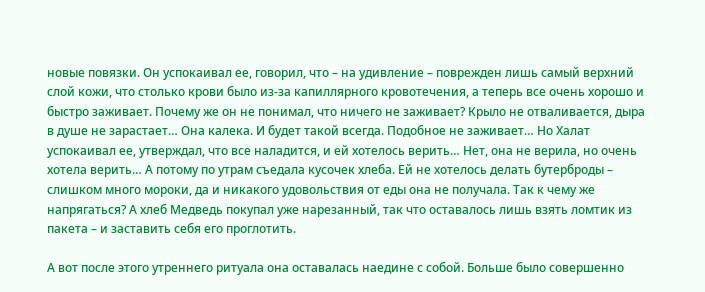новые повязки. Он успокаивал ее, говорил, что – на удивление – поврежден лишь самый верхний слой кожи, что столько крови было из-за капиллярного кровотечения, а теперь все очень хорошо и быстро заживает. Почему же он не понимал, что ничего не заживает? Крыло не отваливается, дыра в душе не зарастает… Она калека. И будет такой всегда. Подобное не заживает… Но Халат успокаивал ее, утверждал, что все наладится, и ей хотелось верить… Нет, она не верила, но очень хотела верить… А потому по утрам съедала кусочек хлеба. Ей не хотелось делать бутерброды – слишком много мороки, да и никакого удовольствия от еды она не получала. Так к чему же напрягаться? А хлеб Медведь покупал уже нарезанный, так что оставалось лишь взять ломтик из пакета – и заставить себя его проглотить.

А вот после этого утреннего ритуала она оставалась наедине с собой. Больше было совершенно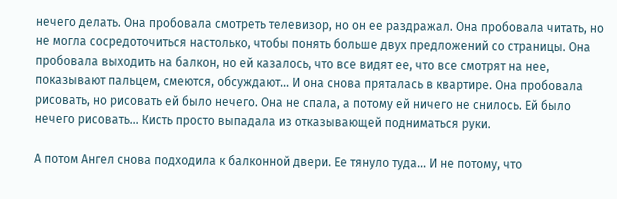нечего делать. Она пробовала смотреть телевизор, но он ее раздражал. Она пробовала читать, но не могла сосредоточиться настолько, чтобы понять больше двух предложений со страницы. Она пробовала выходить на балкон, но ей казалось, что все видят ее, что все смотрят на нее, показывают пальцем, смеются, обсуждают… И она снова пряталась в квартире. Она пробовала рисовать, но рисовать ей было нечего. Она не спала, а потому ей ничего не снилось. Ей было нечего рисовать… Кисть просто выпадала из отказывающей подниматься руки.

А потом Ангел снова подходила к балконной двери. Ее тянуло туда… И не потому, что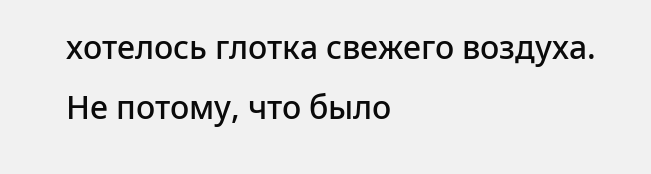хотелось глотка свежего воздуха. Не потому, что было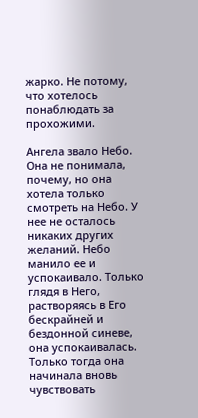жарко. Не потому, что хотелось понаблюдать за прохожими.

Ангела звало Небо. Она не понимала, почему, но она хотела только смотреть на Небо. У нее не осталось никаких других желаний. Небо манило ее и успокаивало. Только глядя в Него, растворяясь в Его бескрайней и бездонной синеве, она успокаивалась. Только тогда она начинала вновь чувствовать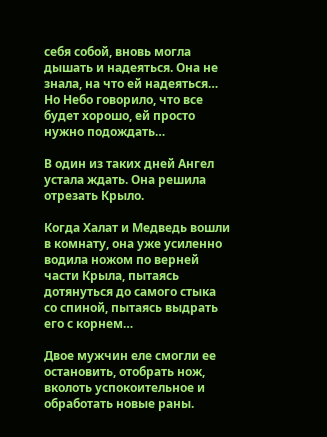себя собой, вновь могла дышать и надеяться. Она не знала, на что ей надеяться… Но Небо говорило, что все будет хорошо, ей просто нужно подождать…

В один из таких дней Ангел устала ждать. Она решила отрезать Крыло.

Когда Халат и Медведь вошли в комнату, она уже усиленно водила ножом по верней части Крыла, пытаясь дотянуться до самого стыка со спиной, пытаясь выдрать его с корнем…

Двое мужчин еле смогли ее остановить, отобрать нож, вколоть успокоительное и обработать новые раны.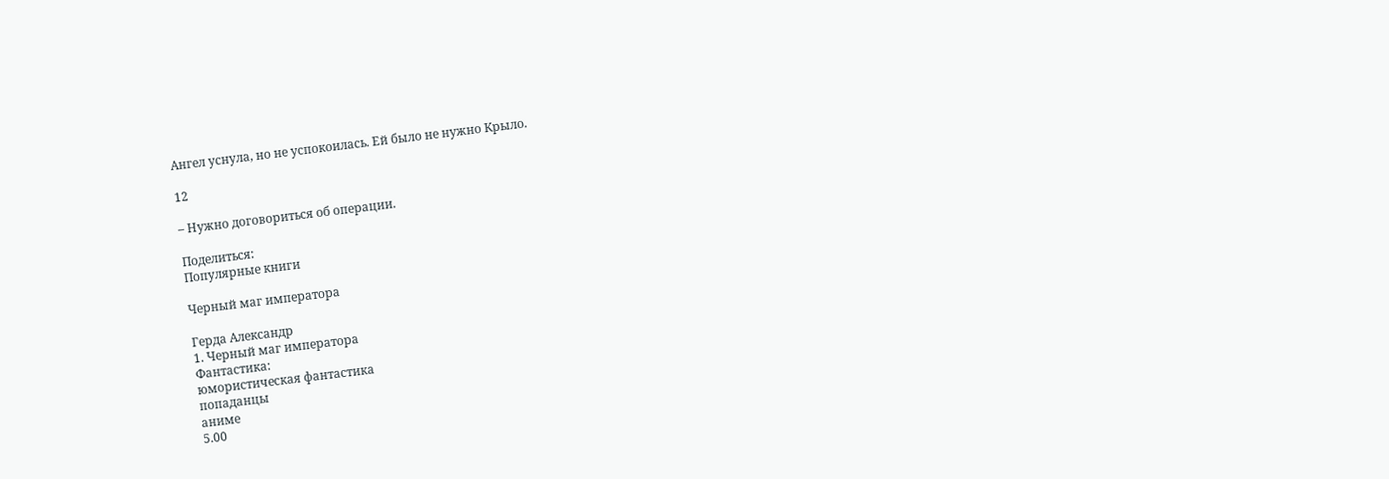Ангел уснула, но не успокоилась. Ей было не нужно Крыло.

12

– Нужно договориться об операции.

Поделиться:
Популярные книги

Черный маг императора

Герда Александр
1. Черный маг императора
Фантастика:
юмористическая фантастика
попаданцы
аниме
5.00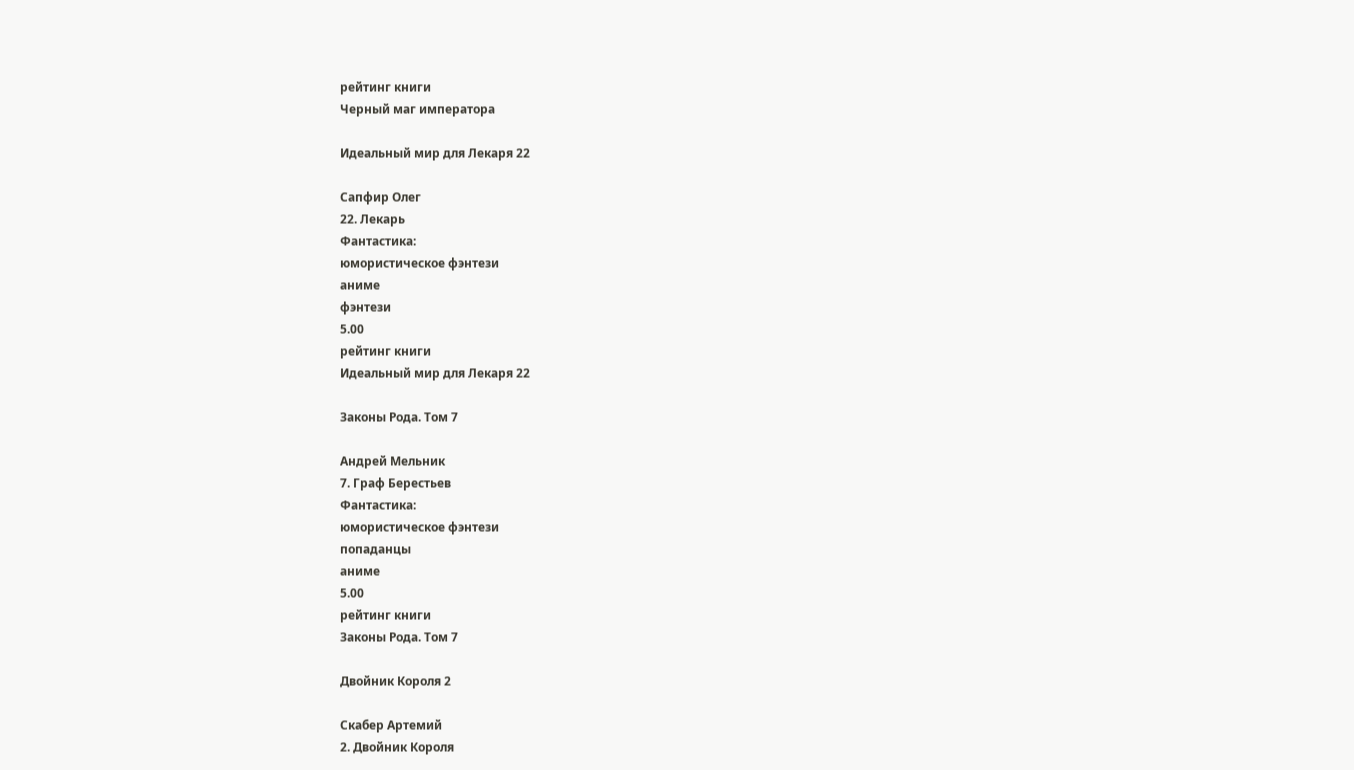рейтинг книги
Черный маг императора

Идеальный мир для Лекаря 22

Сапфир Олег
22. Лекарь
Фантастика:
юмористическое фэнтези
аниме
фэнтези
5.00
рейтинг книги
Идеальный мир для Лекаря 22

Законы Рода. Том 7

Андрей Мельник
7. Граф Берестьев
Фантастика:
юмористическое фэнтези
попаданцы
аниме
5.00
рейтинг книги
Законы Рода. Том 7

Двойник Короля 2

Скабер Артемий
2. Двойник Короля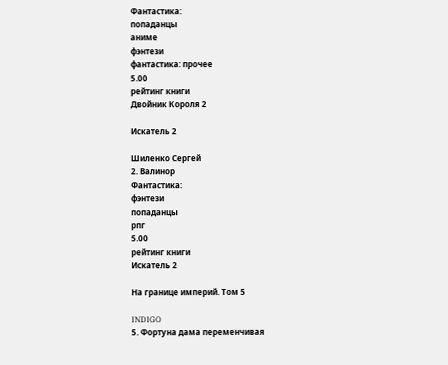Фантастика:
попаданцы
аниме
фэнтези
фантастика: прочее
5.00
рейтинг книги
Двойник Короля 2

Искатель 2

Шиленко Сергей
2. Валинор
Фантастика:
фэнтези
попаданцы
рпг
5.00
рейтинг книги
Искатель 2

На границе империй. Том 5

INDIGO
5. Фортуна дама переменчивая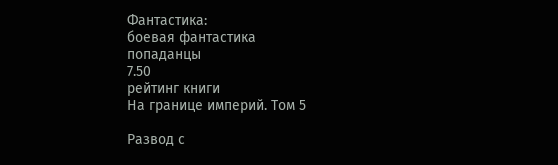Фантастика:
боевая фантастика
попаданцы
7.50
рейтинг книги
На границе империй. Том 5

Развод с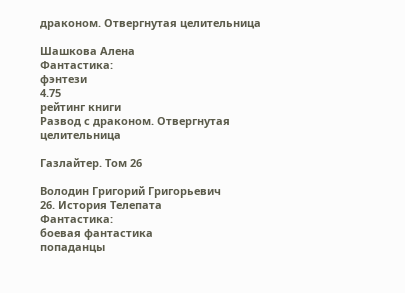драконом. Отвергнутая целительница

Шашкова Алена
Фантастика:
фэнтези
4.75
рейтинг книги
Развод с драконом. Отвергнутая целительница

Газлайтер. Том 26

Володин Григорий Григорьевич
26. История Телепата
Фантастика:
боевая фантастика
попаданцы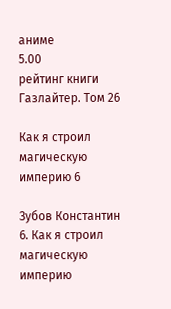аниме
5.00
рейтинг книги
Газлайтер. Том 26

Как я строил магическую империю 6

Зубов Константин
6. Как я строил магическую империю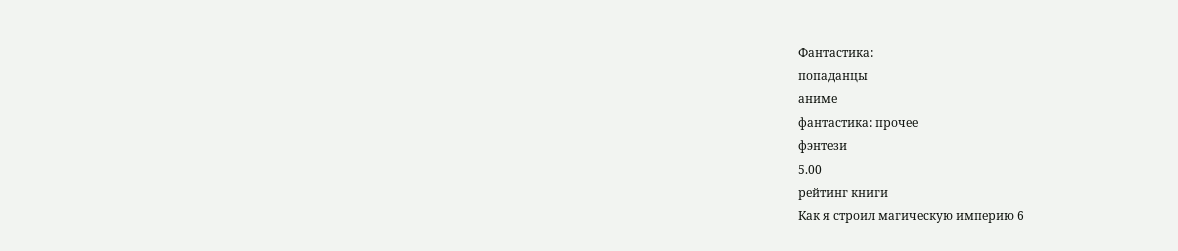Фантастика:
попаданцы
аниме
фантастика: прочее
фэнтези
5.00
рейтинг книги
Как я строил магическую империю 6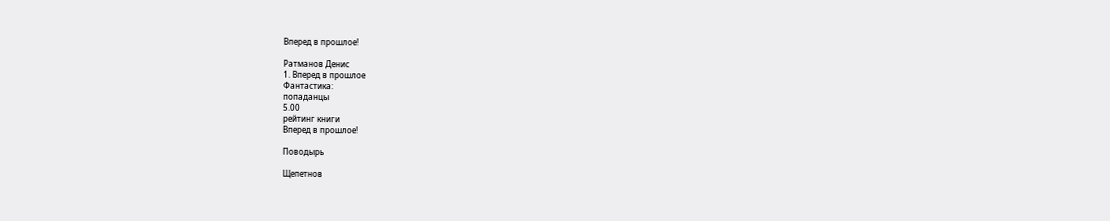Вперед в прошлое!

Ратманов Денис
1. Вперед в прошлое
Фантастика:
попаданцы
5.00
рейтинг книги
Вперед в прошлое!

Поводырь

Щепетнов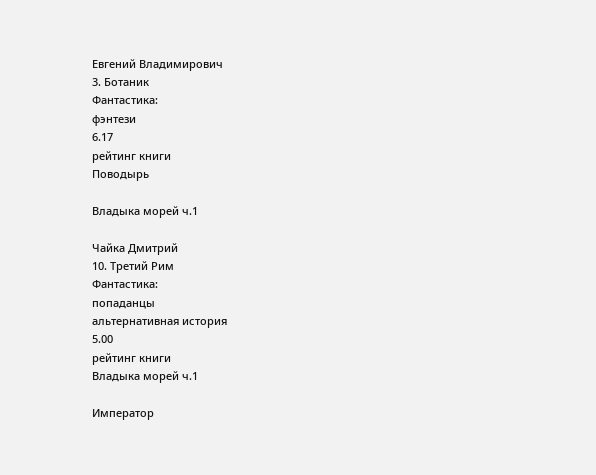Евгений Владимирович
3. Ботаник
Фантастика:
фэнтези
6.17
рейтинг книги
Поводырь

Владыка морей ч.1

Чайка Дмитрий
10. Третий Рим
Фантастика:
попаданцы
альтернативная история
5.00
рейтинг книги
Владыка морей ч.1

Император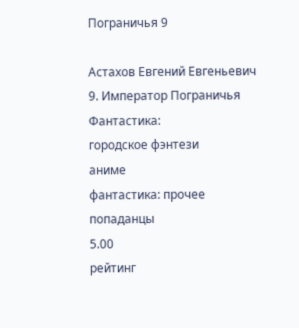Пограничья 9

Астахов Евгений Евгеньевич
9. Император Пограничья
Фантастика:
городское фэнтези
аниме
фантастика: прочее
попаданцы
5.00
рейтинг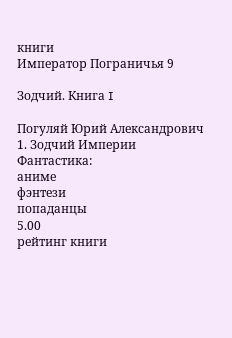книги
Император Пограничья 9

Зодчий. Книга I

Погуляй Юрий Александрович
1. Зодчий Империи
Фантастика:
аниме
фэнтези
попаданцы
5.00
рейтинг книги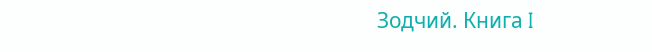Зодчий. Книга I